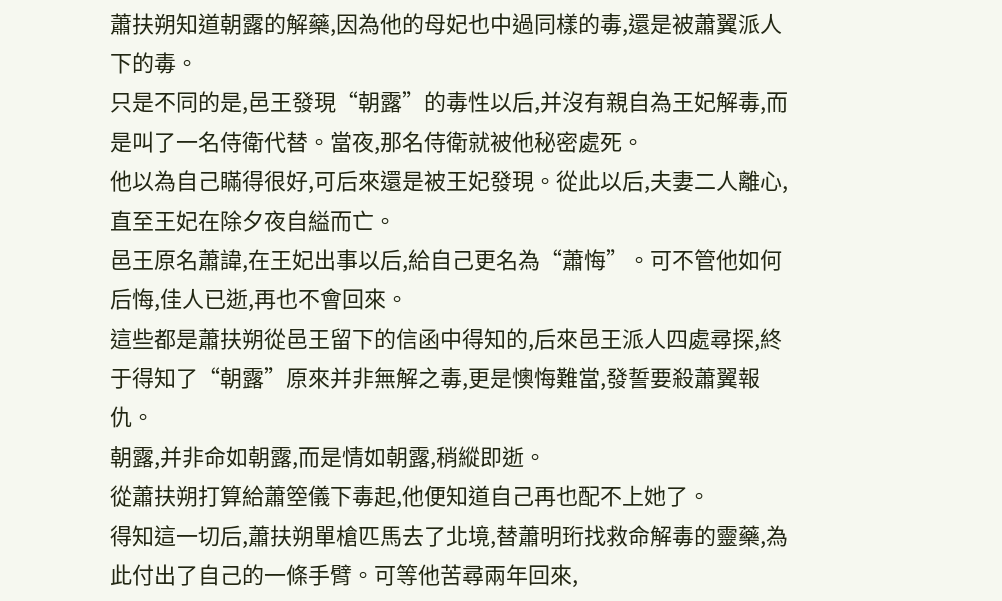蕭扶朔知道朝露的解藥,因為他的母妃也中過同樣的毒,還是被蕭翼派人下的毒。
只是不同的是,邑王發現“朝露”的毒性以后,并沒有親自為王妃解毒,而是叫了一名侍衛代替。當夜,那名侍衛就被他秘密處死。
他以為自己瞞得很好,可后來還是被王妃發現。從此以后,夫妻二人離心,直至王妃在除夕夜自縊而亡。
邑王原名蕭諱,在王妃出事以后,給自己更名為“蕭悔”。可不管他如何后悔,佳人已逝,再也不會回來。
這些都是蕭扶朔從邑王留下的信函中得知的,后來邑王派人四處尋探,終于得知了“朝露”原來并非無解之毒,更是懊悔難當,發誓要殺蕭翼報仇。
朝露,并非命如朝露,而是情如朝露,稍縱即逝。
從蕭扶朔打算給蕭箜儀下毒起,他便知道自己再也配不上她了。
得知這一切后,蕭扶朔單槍匹馬去了北境,替蕭明珩找救命解毒的靈藥,為此付出了自己的一條手臂。可等他苦尋兩年回來,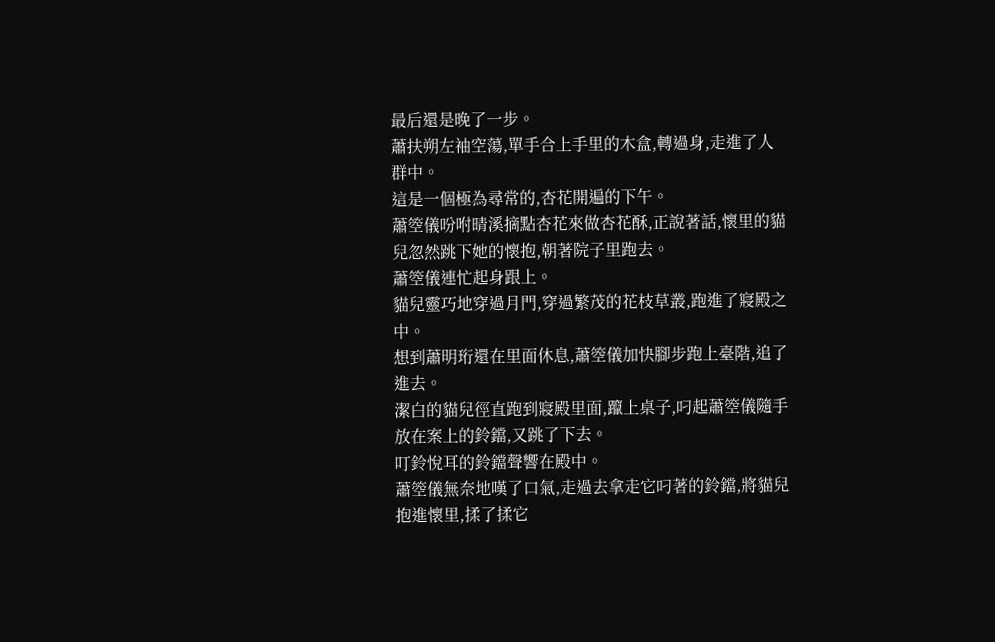最后還是晚了一步。
蕭扶朔左袖空蕩,單手合上手里的木盒,轉過身,走進了人群中。
這是一個極為尋常的,杏花開遍的下午。
蕭箜儀吩咐晴溪摘點杏花來做杏花酥,正說著話,懷里的貓兒忽然跳下她的懷抱,朝著院子里跑去。
蕭箜儀連忙起身跟上。
貓兒靈巧地穿過月門,穿過繁茂的花枝草叢,跑進了寢殿之中。
想到蕭明珩還在里面休息,蕭箜儀加快腳步跑上臺階,追了進去。
潔白的貓兒徑直跑到寢殿里面,躥上桌子,叼起蕭箜儀隨手放在案上的鈴鐺,又跳了下去。
叮鈴悅耳的鈴鐺聲響在殿中。
蕭箜儀無奈地嘆了口氣,走過去拿走它叼著的鈴鐺,將貓兒抱進懷里,揉了揉它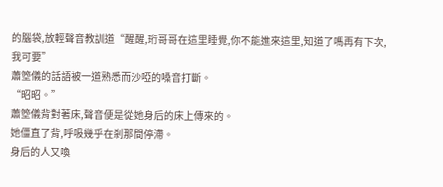的腦袋,放輕聲音教訓道“醒醒,珩哥哥在這里睡覺,你不能進來這里,知道了嗎再有下次,我可要”
蕭箜儀的話語被一道熟悉而沙啞的嗓音打斷。
“昭昭。”
蕭箜儀背對著床,聲音便是從她身后的床上傳來的。
她僵直了背,呼吸幾乎在剎那間停滯。
身后的人又喚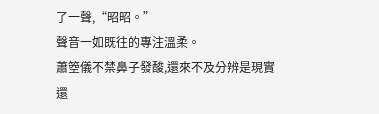了一聲,“昭昭。”
聲音一如既往的專注溫柔。
蕭箜儀不禁鼻子發酸,還來不及分辨是現實還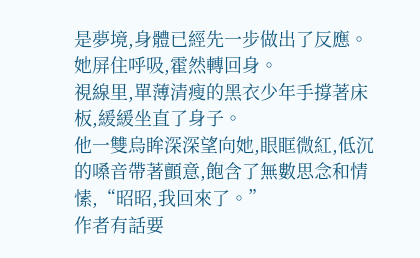是夢境,身體已經先一步做出了反應。
她屏住呼吸,霍然轉回身。
視線里,單薄清瘦的黑衣少年手撐著床板,緩緩坐直了身子。
他一雙烏眸深深望向她,眼眶微紅,低沉的嗓音帶著顫意,飽含了無數思念和情愫,“昭昭,我回來了。”
作者有話要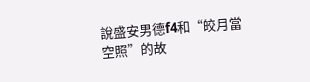說盛安男德f4和“皎月當空照”的故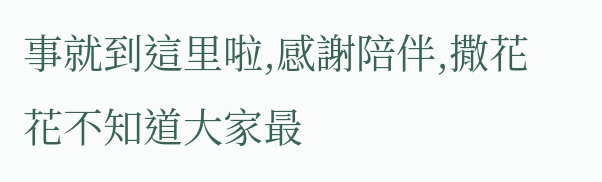事就到這里啦,感謝陪伴,撒花花不知道大家最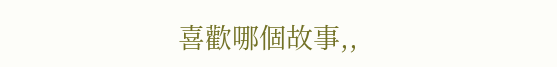喜歡哪個故事,,